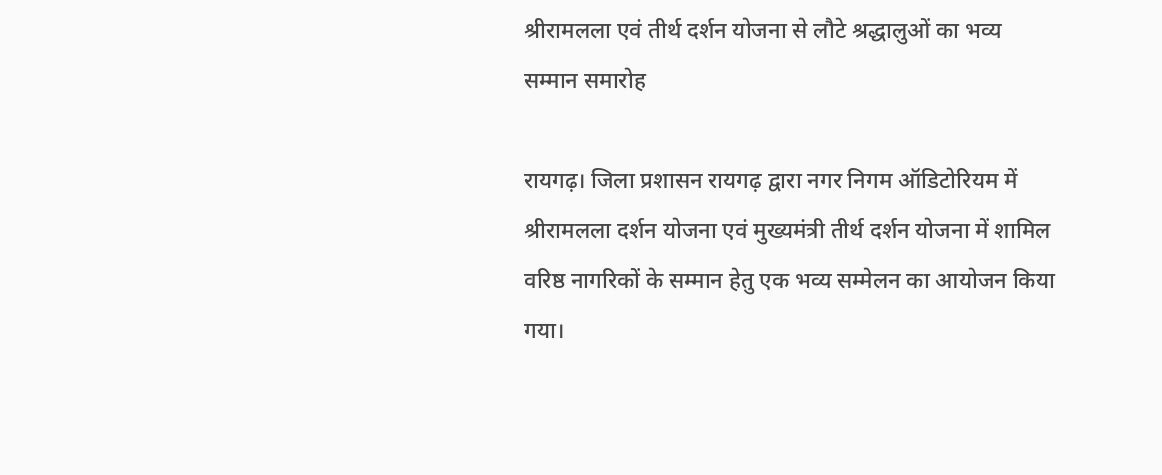श्रीरामलला एवं तीर्थ दर्शन योजना से लौटे श्रद्धालुओं का भव्य सम्मान समारोह

रायगढ़। जिला प्रशासन रायगढ़ द्वारा नगर निगम ऑडिटोरियम में श्रीरामलला दर्शन योजना एवं मुख्यमंत्री तीर्थ दर्शन योजना में शामिल वरिष्ठ नागरिकों के सम्मान हेतु एक भव्य सम्मेलन का आयोजन किया गया।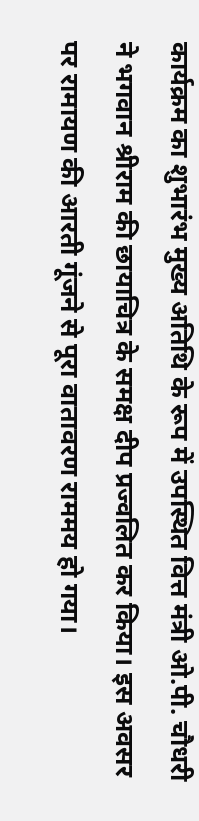कार्यक्रम का शुभारंभ मुख्य अतिथि के रूप में उपस्थित वित्त मंत्री ओ.पी. चौधरी ने भगवान श्रीराम की छायाचित्र के समक्ष दीप प्रज्वलित कर किया। इस अवसर पर रामायण की आरती गूंजने से पूरा वातावरण राममय हो गया।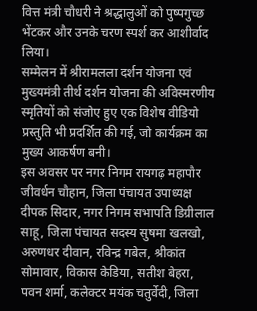वित्त मंत्री चौधरी ने श्रद्धालुओं को पुष्पगुच्छ भेंटकर और उनके चरण स्पर्श कर आशीर्वाद लिया।
सम्मेलन में श्रीरामलला दर्शन योजना एवं मुख्यमंत्री तीर्थ दर्शन योजना की अविस्मरणीय स्मृतियों को संजोए हुए एक विशेष वीडियो प्रस्तुति भी प्रदर्शित की गई, जो कार्यक्रम का मुख्य आकर्षण बनी।
इस अवसर पर नगर निगम रायगढ़ महापौर जीवर्धन चौहान, जिला पंचायत उपाध्यक्ष दीपक सिदार, नगर निगम सभापति डिग्रीलाल साहू, जिला पंचायत सदस्य सुषमा खलखो, अरुणधर दीवान, रविन्द्र गबेल, श्रीकांत सोमावार, विकास केडिया, सतीश बेहरा, पवन शर्मा, कलेक्टर मयंक चतुर्वेदी, जिला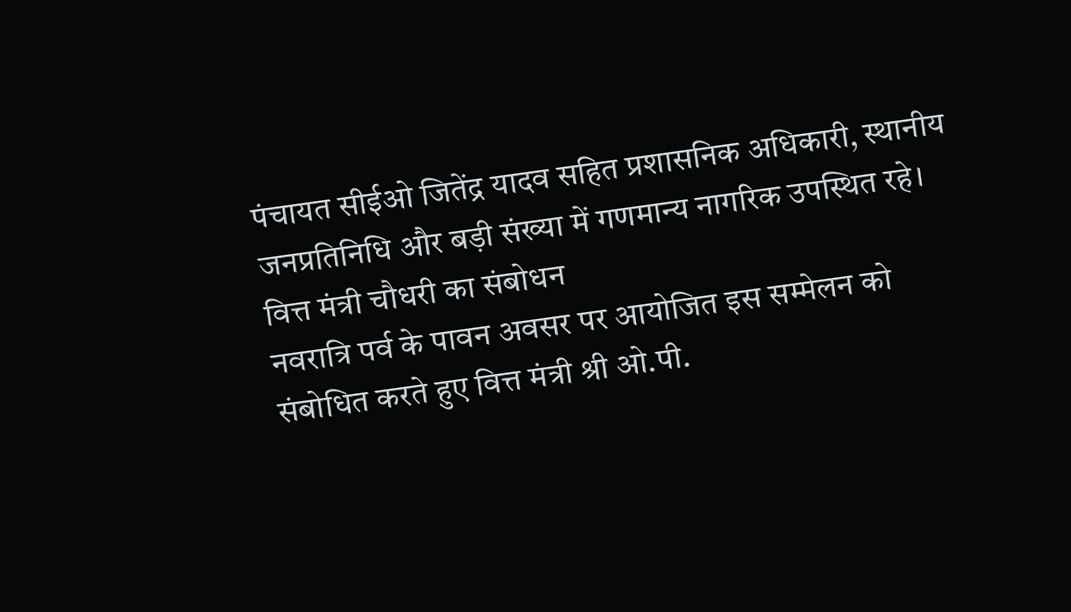पंचायत सीईओ जितेंद्र यादव सहित प्रशासनिक अधिकारी, स्थानीय जनप्रतिनिधि और बड़ी संख्या में गणमान्य नागरिक उपस्थित रहे।
वित्त मंत्री चौधरी का संबोधन
नवरात्रि पर्व के पावन अवसर पर आयोजित इस सम्मेलन को संबोधित करते हुए वित्त मंत्री श्री ओ.पी.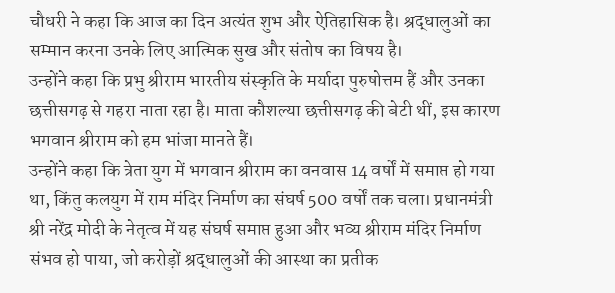चौधरी ने कहा कि आज का दिन अत्यंत शुभ और ऐतिहासिक है। श्रद्धालुओं का सम्मान करना उनके लिए आत्मिक सुख और संतोष का विषय है।
उन्होंने कहा कि प्रभु श्रीराम भारतीय संस्कृति के मर्यादा पुरुषोत्तम हैं और उनका छत्तीसगढ़ से गहरा नाता रहा है। माता कौशल्या छत्तीसगढ़ की बेटी थीं, इस कारण भगवान श्रीराम को हम भांजा मानते हैं।
उन्होंने कहा कि त्रेता युग में भगवान श्रीराम का वनवास 14 वर्षों में समाप्त हो गया था, किंतु कलयुग में राम मंदिर निर्माण का संघर्ष 500 वर्षों तक चला। प्रधानमंत्री श्री नरेंद्र मोदी के नेतृत्व में यह संघर्ष समाप्त हुआ और भव्य श्रीराम मंदिर निर्माण संभव हो पाया, जो करोड़ों श्रद्धालुओं की आस्था का प्रतीक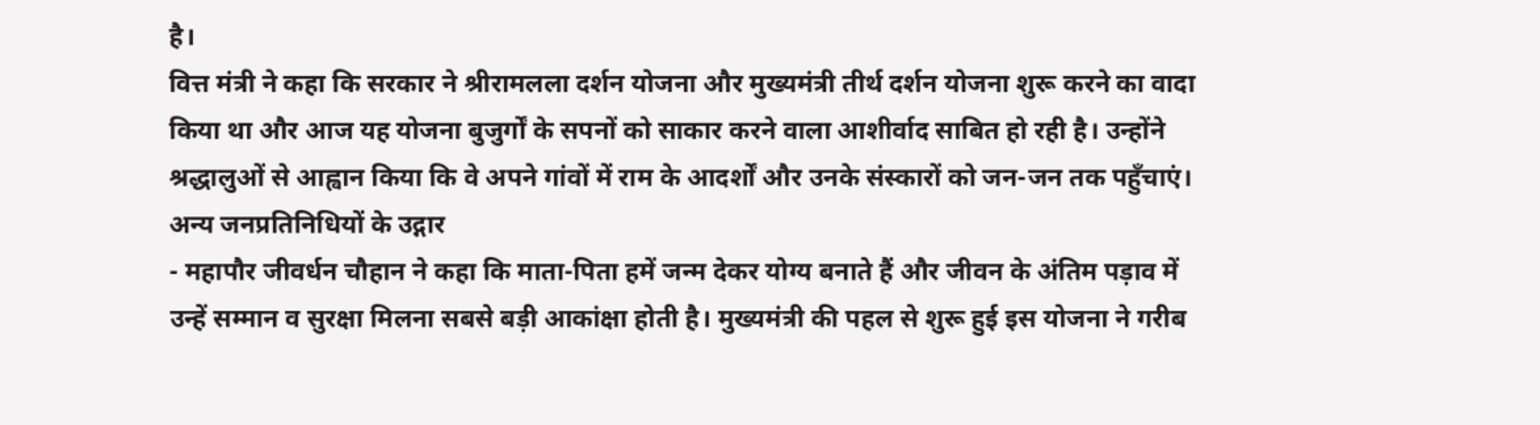है।
वित्त मंत्री ने कहा कि सरकार ने श्रीरामलला दर्शन योजना और मुख्यमंत्री तीर्थ दर्शन योजना शुरू करने का वादा किया था और आज यह योजना बुजुर्गों के सपनों को साकार करने वाला आशीर्वाद साबित हो रही है। उन्होंने श्रद्धालुओं से आह्वान किया कि वे अपने गांवों में राम के आदर्शों और उनके संस्कारों को जन-जन तक पहुँचाएं।
अन्य जनप्रतिनिधियों के उद्गार
- महापौर जीवर्धन चौहान ने कहा कि माता-पिता हमें जन्म देकर योग्य बनाते हैं और जीवन के अंतिम पड़ाव में उन्हें सम्मान व सुरक्षा मिलना सबसे बड़ी आकांक्षा होती है। मुख्यमंत्री की पहल से शुरू हुई इस योजना ने गरीब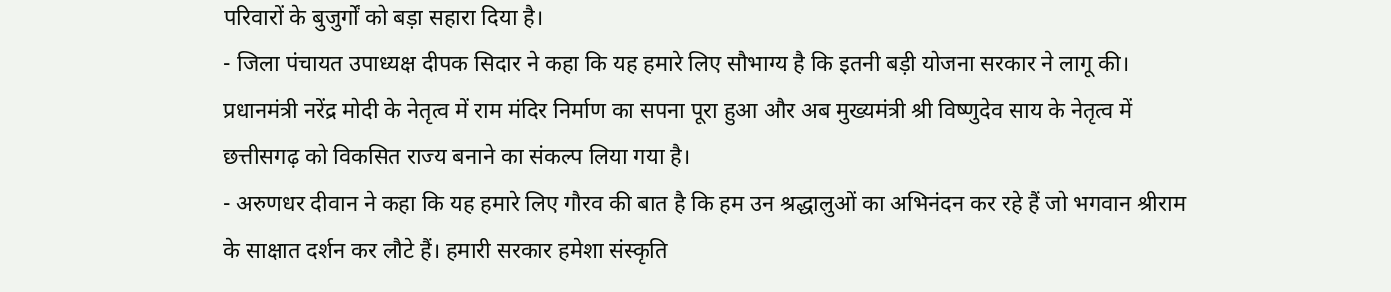परिवारों के बुजुर्गों को बड़ा सहारा दिया है।
- जिला पंचायत उपाध्यक्ष दीपक सिदार ने कहा कि यह हमारे लिए सौभाग्य है कि इतनी बड़ी योजना सरकार ने लागू की। प्रधानमंत्री नरेंद्र मोदी के नेतृत्व में राम मंदिर निर्माण का सपना पूरा हुआ और अब मुख्यमंत्री श्री विष्णुदेव साय के नेतृत्व में छत्तीसगढ़ को विकसित राज्य बनाने का संकल्प लिया गया है।
- अरुणधर दीवान ने कहा कि यह हमारे लिए गौरव की बात है कि हम उन श्रद्धालुओं का अभिनंदन कर रहे हैं जो भगवान श्रीराम के साक्षात दर्शन कर लौटे हैं। हमारी सरकार हमेशा संस्कृति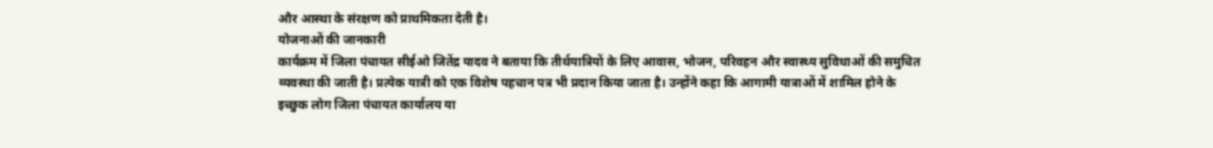और आस्था के संरक्षण को प्राथमिकता देती है।
योजनाओं की जानकारी
कार्यक्रम में जिला पंचायत सीईओ जितेंद्र यादव ने बताया कि तीर्थयात्रियों के लिए आवास, भोजन, परिवहन और स्वास्थ्य सुविधाओं की समुचित व्यवस्था की जाती है। प्रत्येक यात्री को एक विशेष पहचान पत्र भी प्रदान किया जाता है। उन्होंने कहा कि आगामी यात्राओं में शामिल होने के इच्छुक लोग जिला पंचायत कार्यालय या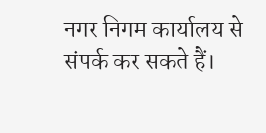नगर निगम कार्यालय से संपर्क कर सकते हैं।